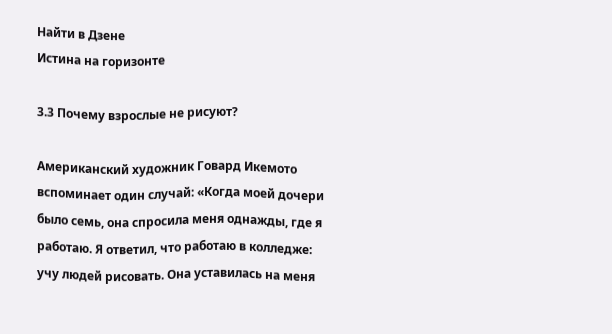Найти в Дзене
Истина на горизонте

3.3 Почему взрослые не рисуют?

Американский художник Говард Икемото вспоминает один случай: «Когда моей дочери было семь, она спросила меня однажды, где я работаю. Я ответил, что работаю в колледже: учу людей рисовать. Она уставилась на меня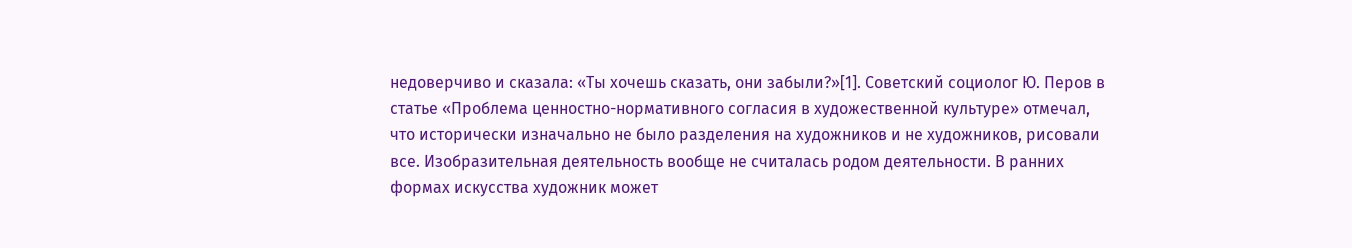недоверчиво и сказала: «Ты хочешь сказать, они забыли?»[1]. Советский социолог Ю. Перов в статье «Проблема ценностно-нормативного согласия в художественной культуре» отмечал, что исторически изначально не было разделения на художников и не художников, рисовали все. Изобразительная деятельность вообще не считалась родом деятельности. В ранних формах искусства художник может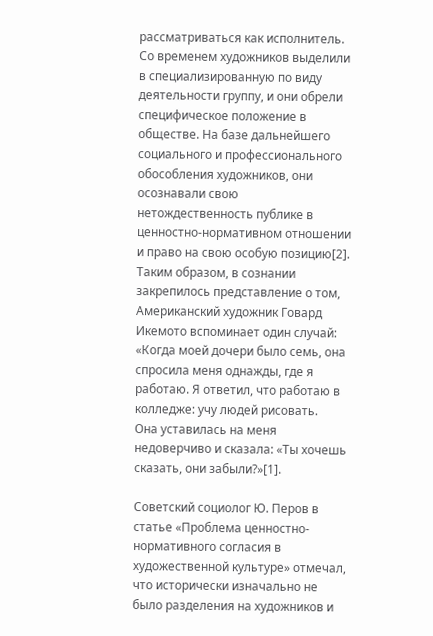рассматриваться как исполнитель. Со временем художников выделили в специализированную по виду деятельности группу, и они обрели специфическое положение в обществе. На базе дальнейшего социального и профессионального обособления художников, они осознавали свою нетождественность публике в ценностно-нормативном отношении и право на свою особую позицию[2]. Таким образом, в сознании закрепилось представление о том,
Американский художник Говард Икемото вспоминает один случай: «Когда моей дочери было семь, она спросила меня однажды, где я работаю. Я ответил, что работаю в колледже: учу людей рисовать.
Она уставилась на меня недоверчиво и сказала: «Ты хочешь сказать, они забыли?»[1].

Советский социолог Ю. Перов в статье «Проблема ценностно-нормативного согласия в художественной культуре» отмечал, что исторически изначально не было разделения на художников и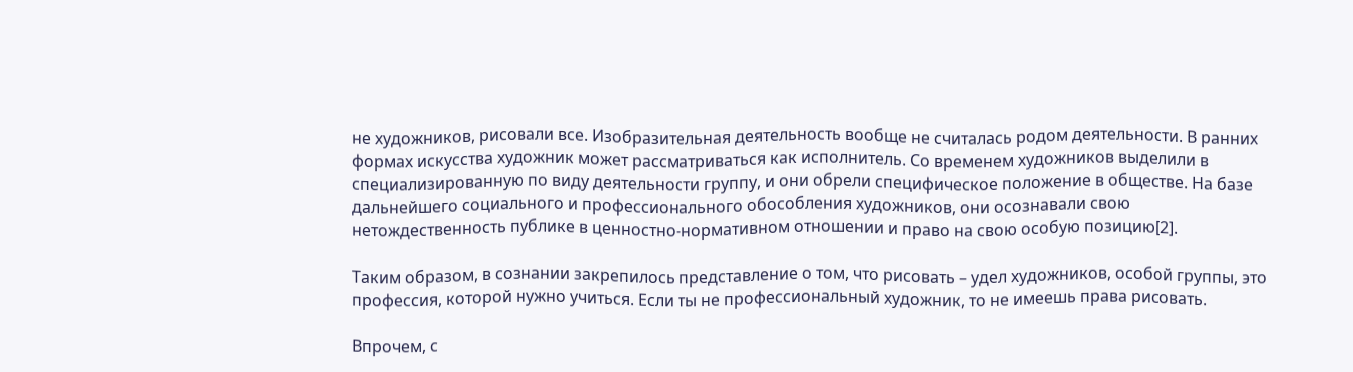не художников, рисовали все. Изобразительная деятельность вообще не считалась родом деятельности. В ранних формах искусства художник может рассматриваться как исполнитель. Со временем художников выделили в специализированную по виду деятельности группу, и они обрели специфическое положение в обществе. На базе дальнейшего социального и профессионального обособления художников, они осознавали свою нетождественность публике в ценностно-нормативном отношении и право на свою особую позицию[2].

Таким образом, в сознании закрепилось представление о том, что рисовать – удел художников, особой группы, это профессия, которой нужно учиться. Если ты не профессиональный художник, то не имеешь права рисовать.

Впрочем, с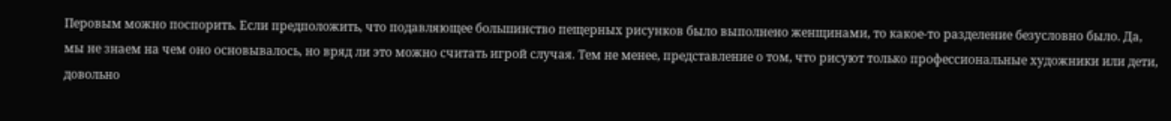Перовым можно поспорить. Если предположить, что подавляющее большинство пещерных рисунков было выполнено женщинами, то какое-то разделение безусловно было. Да, мы не знаем на чем оно основывалось, но вряд ли это можно считать игрой случая. Тем не менее, представление о том, что рисуют только профессиональные художники или дети, довольно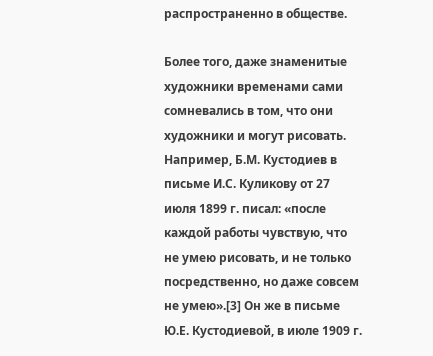распространенно в обществе.

Более того, даже знаменитые художники временами сами сомневались в том, что они художники и могут рисовать. Например, Б.М. Кустодиев в письме И.С. Куликову от 27 июля 1899 г. писал: «после каждой работы чувствую, что не умею рисовать, и не только посредственно, но даже совсем не умею».[3] Он же в письме Ю.Е. Кустодиевой, в июле 1909 г.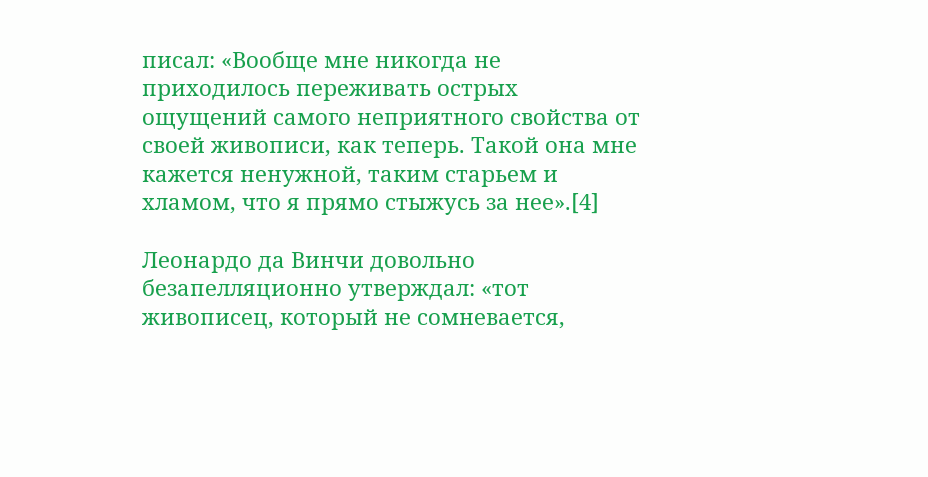писал: «Вообще мне никогда не приходилось переживать острых ощущений самого неприятного свойства от своей живописи, как теперь. Такой она мне кажется ненужной, таким старьем и хламом, что я прямо стыжусь за нее».[4]

Леонардо да Винчи довольно безапелляционно утверждал: «тот живописец, который не сомневается,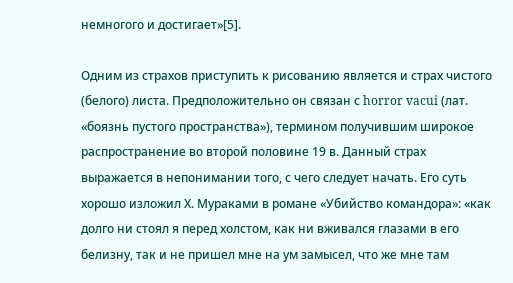немногого и достигает»[5].

Одним из страхов приступить к рисованию является и страх чистого (белого) листа. Предположительно он связан с horror vacui (лат. «боязнь пустого пространства»), термином получившим широкое распространение во второй половине 19 в. Данный страх выражается в непонимании того, с чего следует начать. Его суть хорошо изложил Х. Мураками в романе «Убийство командора»: «как долго ни стоял я перед холстом, как ни вживался глазами в его белизну, так и не пришел мне на ум замысел, что же мне там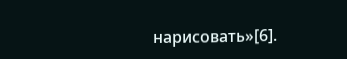нарисовать»[6].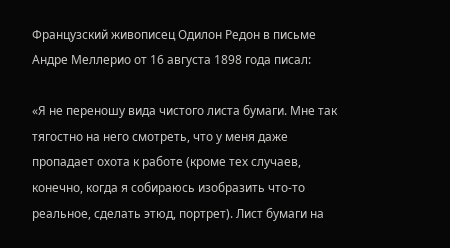Французский живописец Одилон Редон в письме Андре Меллерио от 16 августа 1898 года писал:

«Я не переношу вида чистого листа бумаги. Мне так тягостно на него смотреть, что у меня даже пропадает охота к работе (кроме тех случаев, конечно, когда я собираюсь изобразить что-то реальное, сделать этюд, портрет). Лист бумаги на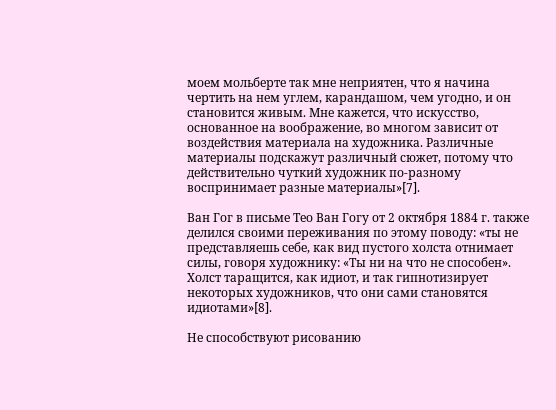моем мольберте так мне неприятен, что я начина чертить на нем углем, карандашом, чем угодно, и он становится живым. Мне кажется, что искусство, основанное на воображение, во многом зависит от воздействия материала на художника. Различные материалы подскажут различный сюжет, потому что действительно чуткий художник по-разному воспринимает разные материалы»[7].

Ван Гог в письме Тео Ван Гогу от 2 октября 1884 г. также делился своими переживания по этому поводу: «ты не представляешь себе, как вид пустого холста отнимает силы, говоря художнику: «Ты ни на что не способен». Холст таращится, как идиот, и так гипнотизирует некоторых художников, что они сами становятся идиотами»[8].

Не способствуют рисованию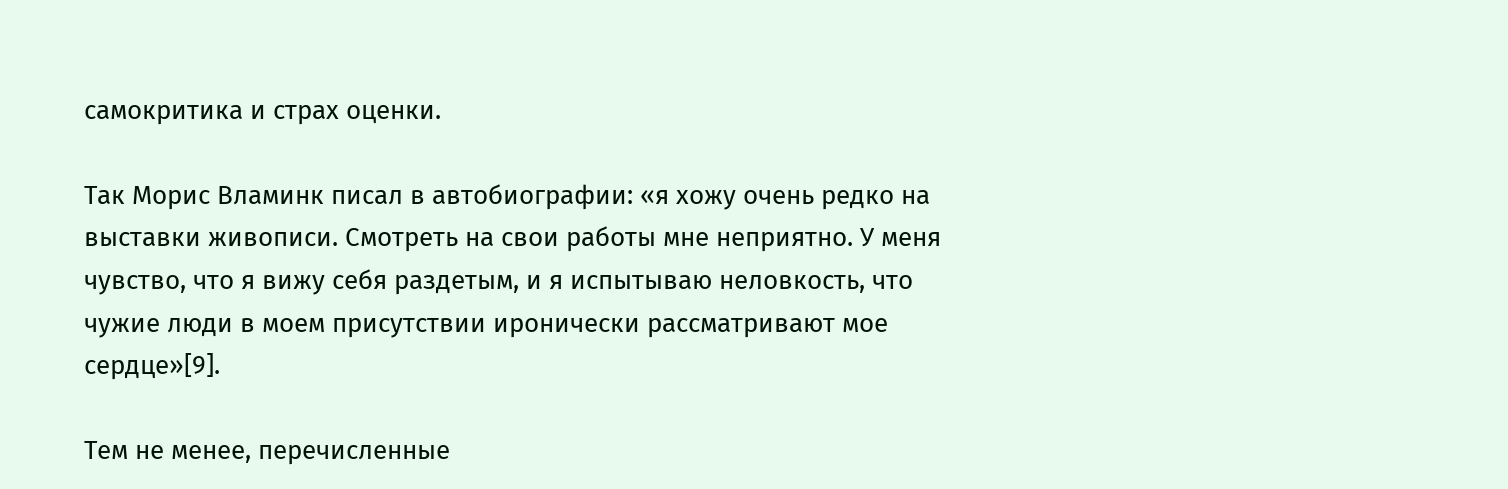самокритика и страх оценки.

Так Морис Вламинк писал в автобиографии: «я хожу очень редко на выставки живописи. Смотреть на свои работы мне неприятно. У меня чувство, что я вижу себя раздетым, и я испытываю неловкость, что чужие люди в моем присутствии иронически рассматривают мое сердце»[9].

Тем не менее, перечисленные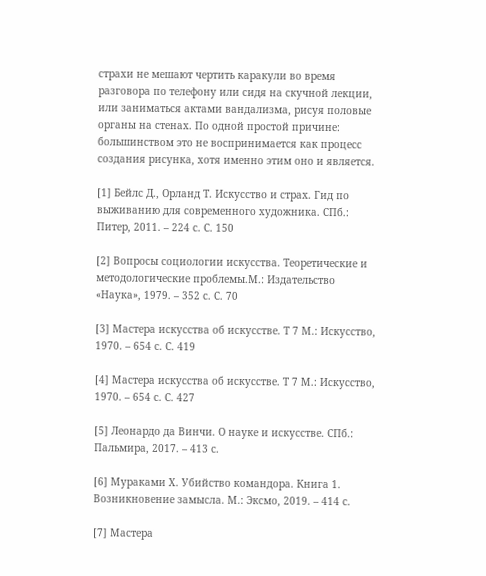страхи не мешают чертить каракули во время разговора по телефону или сидя на скучной лекции, или заниматься актами вандализма, рисуя половые органы на стенах. По одной простой причине: большинством это не воспринимается как процесс создания рисунка, хотя именно этим оно и является.

[1] Бейлс Д., Орланд Т. Искусство и страх. Гид по выживанию для современного художника. СПб.: Питер, 2011. – 224 с. С. 150

[2] Вопросы социологии искусства. Теоретические и методологические проблемы.М.: Издательство «Наука», 1979. – 352 с. С. 70

[3] Мастера искусства об искусстве. Т 7 М.: Искусство, 1970. – 654 с. С. 419

[4] Мастера искусства об искусстве. Т 7 М.: Искусство, 1970. – 654 с. С. 427

[5] Леонардо да Винчи. О науке и искусстве. СПб.: Пальмира, 2017. – 413 с.

[6] Мураками Х. Убийство командора. Книга 1. Возникновение замысла. М.: Эксмо, 2019. – 414 с.

[7] Мастера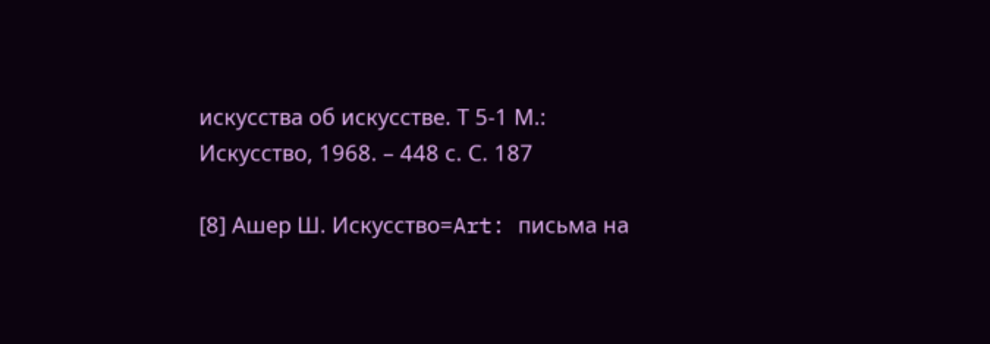искусства об искусстве. Т 5-1 М.: Искусство, 1968. – 448 с. С. 187

[8] Ашер Ш. Искусство=Art: письма на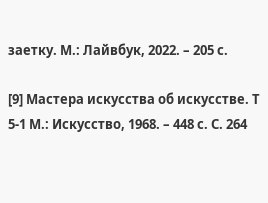заетку. М.: Лайвбук, 2022. – 205 с.

[9] Мастера искусства об искусстве. Т 5-1 М.: Искусство, 1968. – 448 с. С. 264